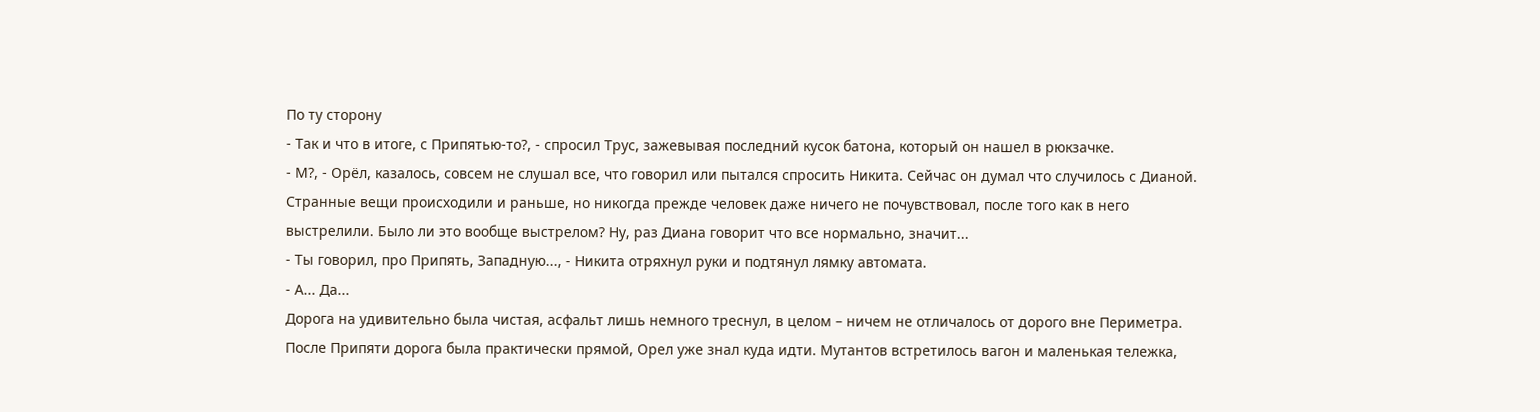По ту сторону
- Так и что в итоге, с Припятью-то?, - спросил Трус, зажевывая последний кусок батона, который он нашел в рюкзачке.
- М?, - Орёл, казалось, совсем не слушал все, что говорил или пытался спросить Никита. Сейчас он думал что случилось с Дианой. Странные вещи происходили и раньше, но никогда прежде человек даже ничего не почувствовал, после того как в него выстрелили. Было ли это вообще выстрелом? Ну, раз Диана говорит что все нормально, значит...
- Ты говорил, про Припять, Западную..., - Никита отряхнул руки и подтянул лямку автомата.
- А... Да...
Дорога на удивительно была чистая, асфальт лишь немного треснул, в целом – ничем не отличалось от дорого вне Периметра. После Припяти дорога была практически прямой, Орел уже знал куда идти. Мутантов встретилось вагон и маленькая тележка,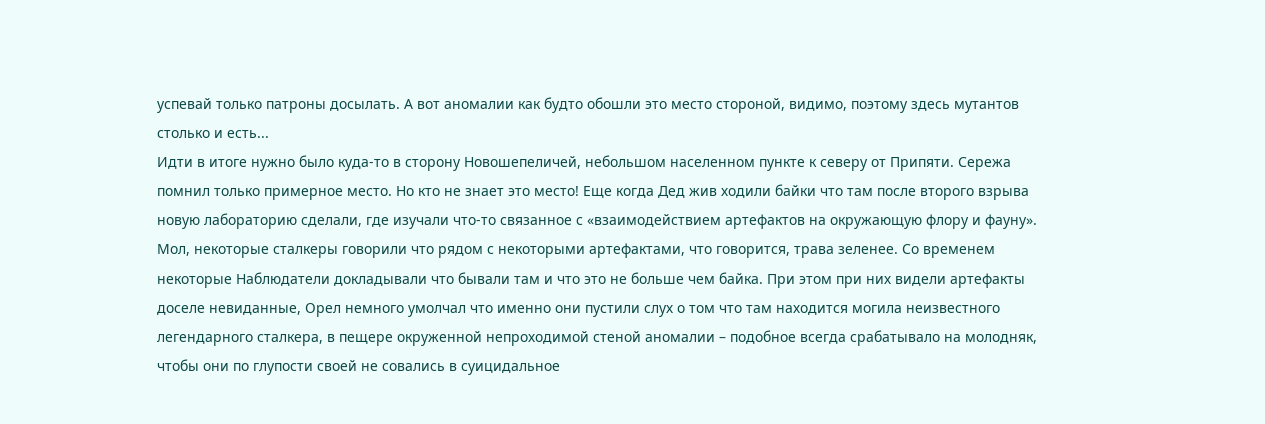успевай только патроны досылать. А вот аномалии как будто обошли это место стороной, видимо, поэтому здесь мутантов столько и есть...
Идти в итоге нужно было куда-то в сторону Новошепеличей, небольшом населенном пункте к северу от Припяти. Сережа помнил только примерное место. Но кто не знает это место! Еще когда Дед жив ходили байки что там после второго взрыва новую лабораторию сделали, где изучали что-то связанное с «взаимодействием артефактов на окружающую флору и фауну». Мол, некоторые сталкеры говорили что рядом с некоторыми артефактами, что говорится, трава зеленее. Со временем некоторые Наблюдатели докладывали что бывали там и что это не больше чем байка. При этом при них видели артефакты доселе невиданные, Орел немного умолчал что именно они пустили слух о том что там находится могила неизвестного легендарного сталкера, в пещере окруженной непроходимой стеной аномалии – подобное всегда срабатывало на молодняк, чтобы они по глупости своей не совались в суицидальное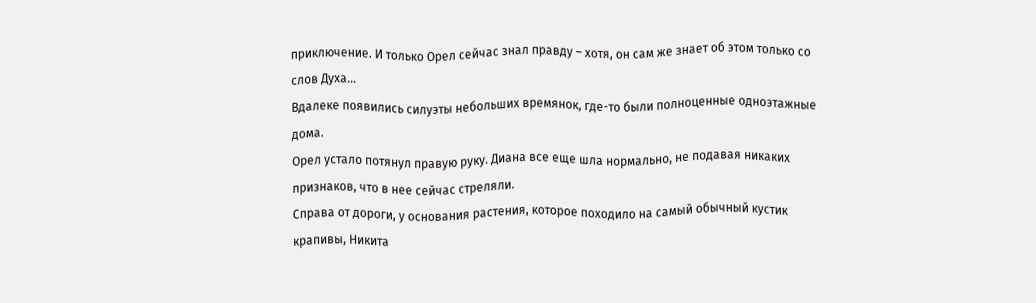приключение. И только Орел сейчас знал правду – хотя, он сам же знает об этом только со слов Духа...
Вдалеке появились силуэты небольших времянок, где-то были полноценные одноэтажные дома.
Орел устало потянул правую руку. Диана все еще шла нормально, не подавая никаких признаков, что в нее сейчас стреляли.
Справа от дороги, у основания растения, которое походило на самый обычный кустик крапивы, Никита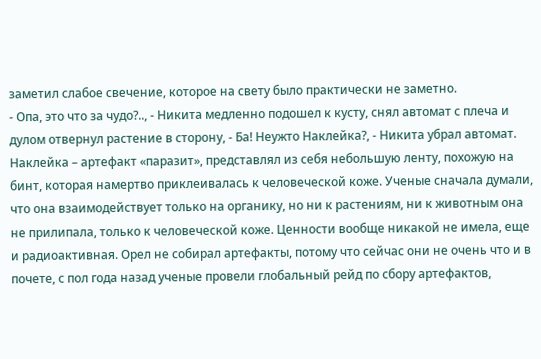заметил слабое свечение, которое на свету было практически не заметно.
- Опа, это что за чудо?.., - Никита медленно подошел к кусту, снял автомат с плеча и дулом отвернул растение в сторону, - Ба! Неужто Наклейка?, - Никита убрал автомат.
Наклейка – артефакт «паразит», представлял из себя небольшую ленту, похожую на бинт, которая намертво приклеивалась к человеческой коже. Ученые сначала думали, что она взаимодействует только на органику, но ни к растениям, ни к животным она не прилипала, только к человеческой коже. Ценности вообще никакой не имела, еще и радиоактивная. Орел не собирал артефакты, потому что сейчас они не очень что и в почете, с пол года назад ученые провели глобальный рейд по сбору артефактов,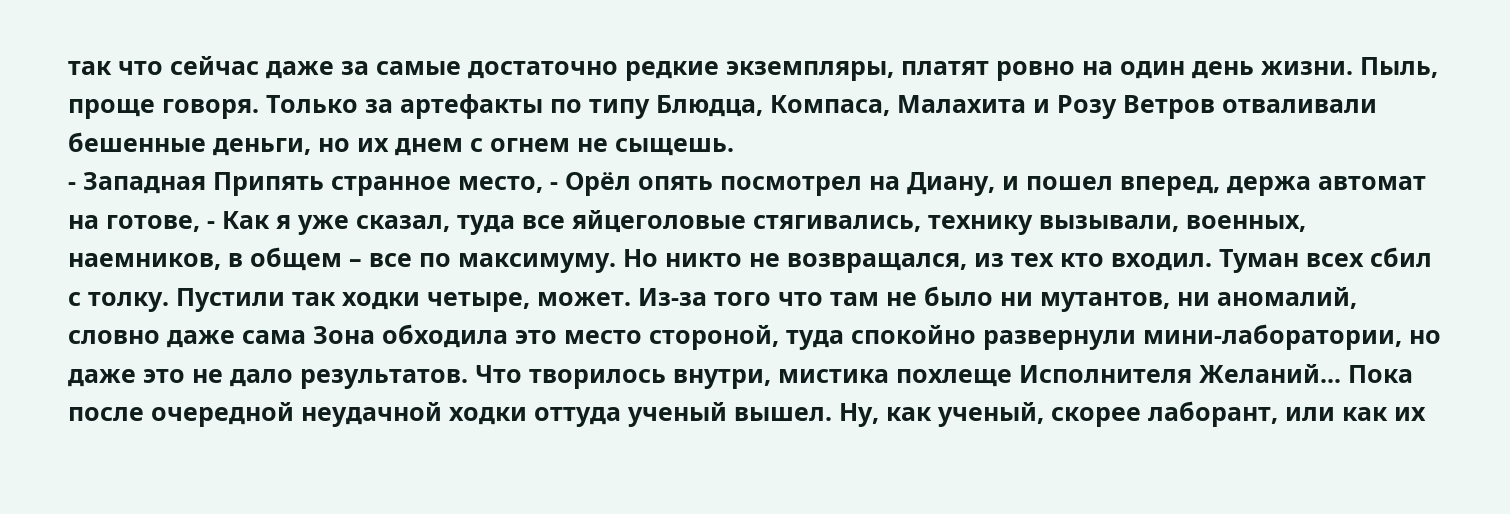так что сейчас даже за самые достаточно редкие экземпляры, платят ровно на один день жизни. Пыль, проще говоря. Только за артефакты по типу Блюдца, Компаса, Малахита и Розу Ветров отваливали бешенные деньги, но их днем с огнем не сыщешь.
- Западная Припять странное место, - Орёл опять посмотрел на Диану, и пошел вперед, держа автомат на готове, - Как я уже сказал, туда все яйцеголовые стягивались, технику вызывали, военных, наемников, в общем – все по максимуму. Но никто не возвращался, из тех кто входил. Туман всех сбил с толку. Пустили так ходки четыре, может. Из-за того что там не было ни мутантов, ни аномалий, словно даже сама Зона обходила это место стороной, туда спокойно развернули мини-лаборатории, но даже это не дало результатов. Что творилось внутри, мистика похлеще Исполнителя Желаний... Пока после очередной неудачной ходки оттуда ученый вышел. Ну, как ученый, скорее лаборант, или как их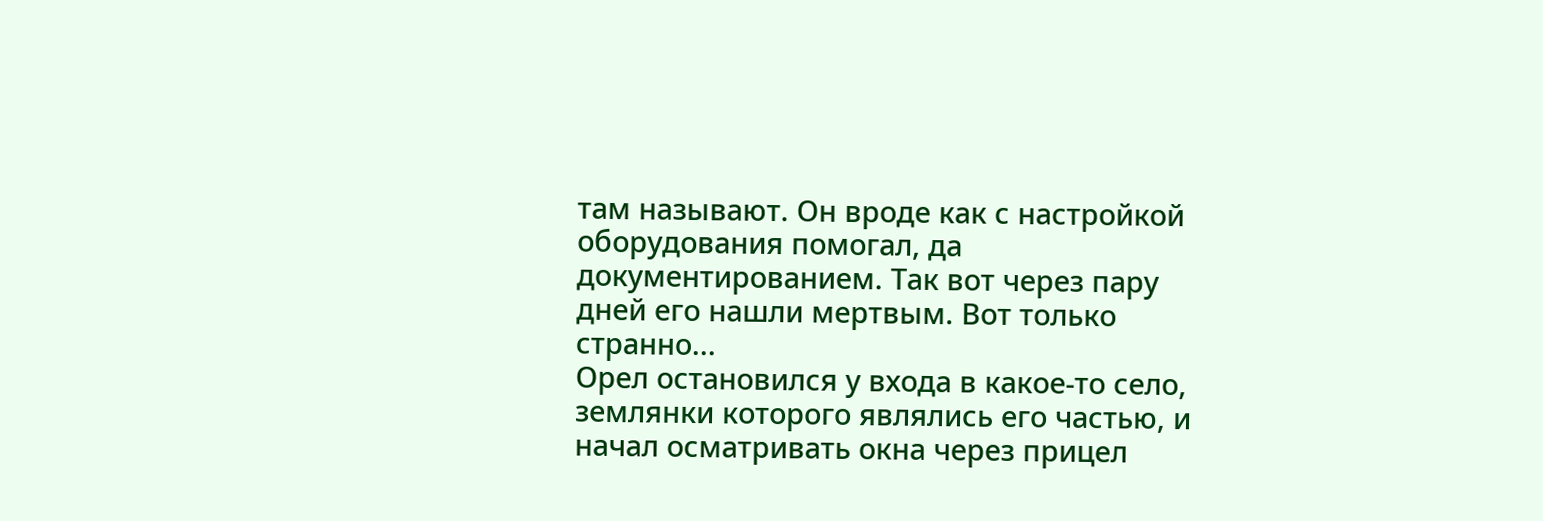там называют. Он вроде как с настройкой оборудования помогал, да документированием. Так вот через пару дней его нашли мертвым. Вот только странно...
Орел остановился у входа в какое-то село, землянки которого являлись его частью, и начал осматривать окна через прицел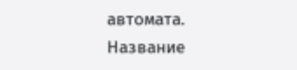автомата. Название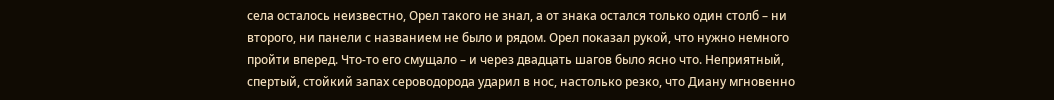села осталось неизвестно, Орел такого не знал, а от знака остался только один столб – ни второго, ни панели с названием не было и рядом. Орел показал рукой, что нужно немного пройти вперед. Что-то его смущало – и через двадцать шагов было ясно что. Неприятный, спертый, стойкий запах сероводорода ударил в нос, настолько резко, что Диану мгновенно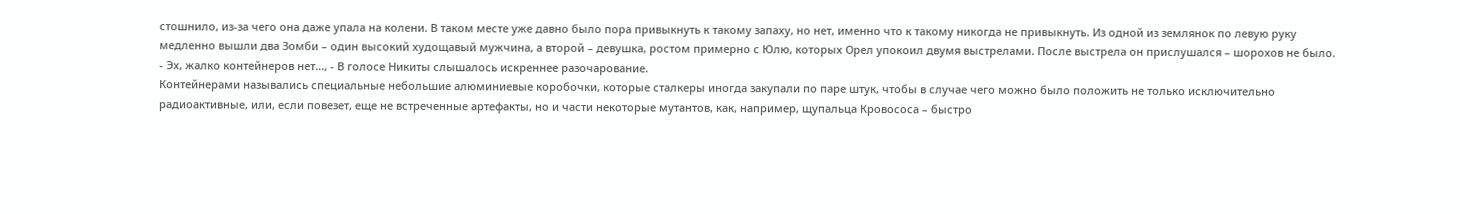стошнило, из-за чего она даже упала на колени. В таком месте уже давно было пора привыкнуть к такому запаху, но нет, именно что к такому никогда не привыкнуть. Из одной из землянок по левую руку медленно вышли два Зомби – один высокий худощавый мужчина, а второй – девушка, ростом примерно с Юлю, которых Орел упокоил двумя выстрелами. После выстрела он прислушался – шорохов не было.
- Эх, жалко контейнеров нет..., - В голосе Никиты слышалось искреннее разочарование.
Контейнерами назывались специальные небольшие алюминиевые коробочки, которые сталкеры иногда закупали по паре штук, чтобы в случае чего можно было положить не только исключительно радиоактивные, или, если повезет, еще не встреченные артефакты, но и части некоторые мутантов, как, например, щупальца Кровососа – быстро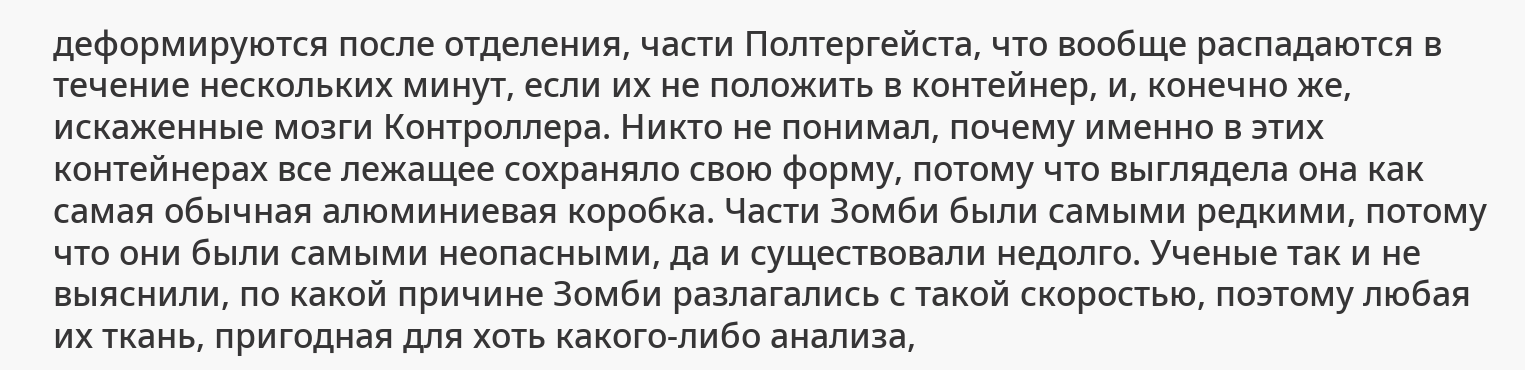деформируются после отделения, части Полтергейста, что вообще распадаются в течение нескольких минут, если их не положить в контейнер, и, конечно же, искаженные мозги Контроллера. Никто не понимал, почему именно в этих контейнерах все лежащее сохраняло свою форму, потому что выглядела она как самая обычная алюминиевая коробка. Части Зомби были самыми редкими, потому что они были самыми неопасными, да и существовали недолго. Ученые так и не выяснили, по какой причине Зомби разлагались с такой скоростью, поэтому любая их ткань, пригодная для хоть какого-либо анализа,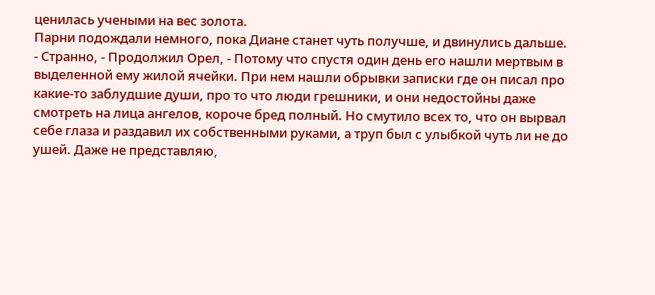ценилась учеными на вес золота.
Парни подождали немного, пока Диане станет чуть получше, и двинулись дальше.
- Странно, - Продолжил Орел, - Потому что спустя один день его нашли мертвым в выделенной ему жилой ячейки. При нем нашли обрывки записки где он писал про какие-то заблудшие души, про то что люди грешники, и они недостойны даже смотреть на лица ангелов, короче бред полный. Но смутило всех то, что он вырвал себе глаза и раздавил их собственными руками, а труп был с улыбкой чуть ли не до ушей. Даже не представляю,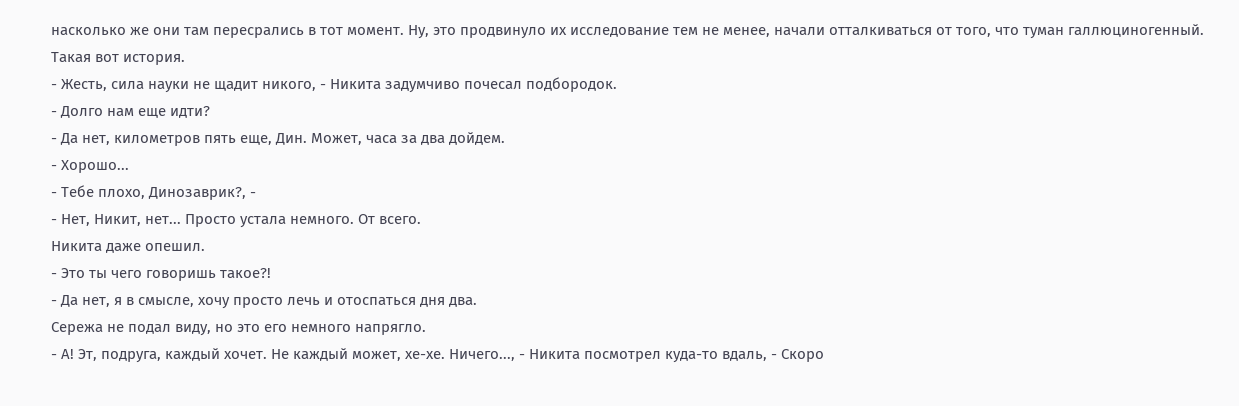насколько же они там пересрались в тот момент. Ну, это продвинуло их исследование тем не менее, начали отталкиваться от того, что туман галлюциногенный. Такая вот история.
- Жесть, сила науки не щадит никого, - Никита задумчиво почесал подбородок.
- Долго нам еще идти?
- Да нет, километров пять еще, Дин. Может, часа за два дойдем.
- Хорошо...
- Тебе плохо, Динозаврик?, -
- Нет, Никит, нет... Просто устала немного. От всего.
Никита даже опешил.
- Это ты чего говоришь такое?!
- Да нет, я в смысле, хочу просто лечь и отоспаться дня два.
Сережа не подал виду, но это его немного напрягло.
- А! Эт, подруга, каждый хочет. Не каждый может, хе-хе. Ничего..., - Никита посмотрел куда-то вдаль, - Скоро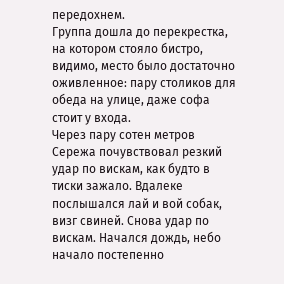передохнем.
Группа дошла до перекрестка, на котором стояло бистро, видимо, место было достаточно оживленное: пару столиков для обеда на улице, даже софа стоит у входа.
Через пару сотен метров Сережа почувствовал резкий удар по вискам, как будто в тиски зажало. Вдалеке послышался лай и вой собак, визг свиней. Снова удар по вискам. Начался дождь, небо начало постепенно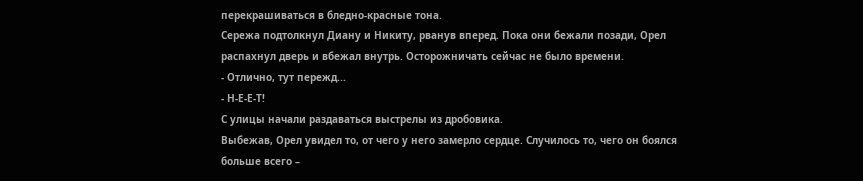перекрашиваться в бледно-красные тона.
Сережа подтолкнул Диану и Никиту, рванув вперед. Пока они бежали позади, Орел распахнул дверь и вбежал внутрь. Осторожничать сейчас не было времени.
- Отлично, тут пережд...
- Н-Е-Е-Т!
С улицы начали раздаваться выстрелы из дробовика.
Выбежав, Орел увидел то, от чего у него замерло сердце. Случилось то, чего он боялся больше всего –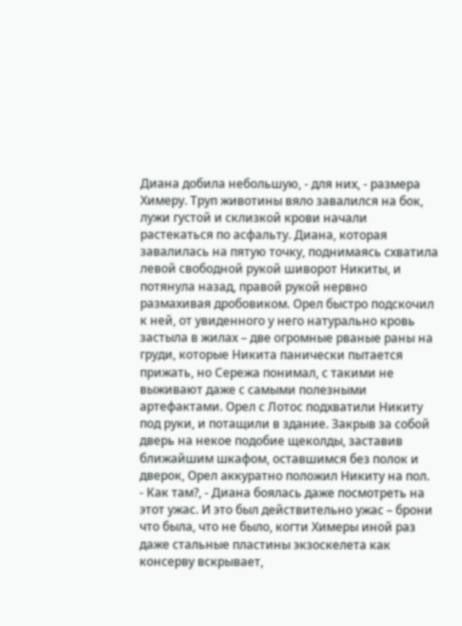Диана добила небольшую, - для них, - размера Химеру. Труп животины вяло завалился на бок, лужи густой и склизкой крови начали растекаться по асфальту. Диана, которая завалилась на пятую точку, поднимаясь схватила левой свободной рукой шиворот Никиты, и потянула назад, правой рукой нервно размахивая дробовиком. Орел быстро подскочил к ней, от увиденного у него натурально кровь застыла в жилах – две огромные рваные раны на груди, которые Никита панически пытается прижать, но Сережа понимал, с такими не выживают даже с самыми полезными артефактами. Орел с Лотос подхватили Никиту под руки, и потащили в здание. Закрыв за собой дверь на некое подобие щеколды, заставив ближайшим шкафом, оставшимся без полок и дверок, Орел аккуратно положил Никиту на пол.
- Как там?, - Диана боялась даже посмотреть на этот ужас. И это был действительно ужас – брони что была, что не было, когти Химеры иной раз даже стальные пластины экзоскелета как консерву вскрывает,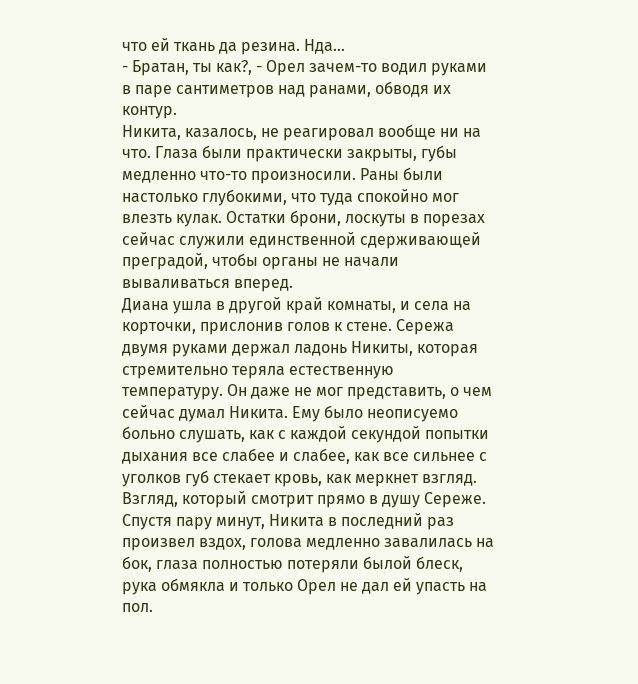что ей ткань да резина. Нда...
- Братан, ты как?, - Орел зачем-то водил руками в паре сантиметров над ранами, обводя их контур.
Никита, казалось, не реагировал вообще ни на что. Глаза были практически закрыты, губы медленно что-то произносили. Раны были настолько глубокими, что туда спокойно мог влезть кулак. Остатки брони, лоскуты в порезах сейчас служили единственной сдерживающей преградой, чтобы органы не начали вываливаться вперед.
Диана ушла в другой край комнаты, и села на корточки, прислонив голов к стене. Сережа двумя руками держал ладонь Никиты, которая стремительно теряла естественную температуру. Он даже не мог представить, о чем сейчас думал Никита. Ему было неописуемо больно слушать, как с каждой секундой попытки дыхания все слабее и слабее, как все сильнее с уголков губ стекает кровь, как меркнет взгляд. Взгляд, который смотрит прямо в душу Сереже. Спустя пару минут, Никита в последний раз произвел вздох, голова медленно завалилась на бок, глаза полностью потеряли былой блеск, рука обмякла и только Орел не дал ей упасть на пол.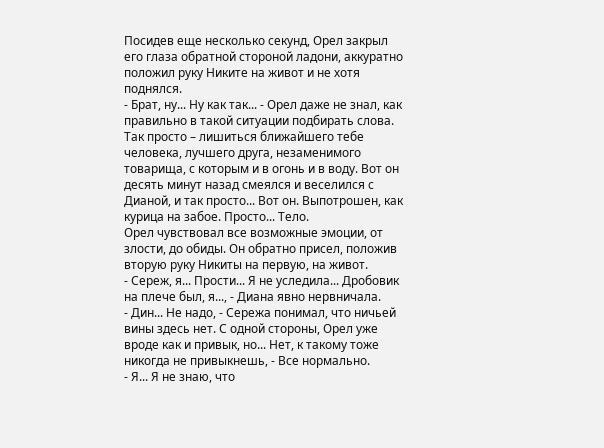Посидев еще несколько секунд, Орел закрыл его глаза обратной стороной ладони, аккуратно положил руку Никите на живот и не хотя поднялся.
- Брат, ну... Ну как так... - Орел даже не знал, как правильно в такой ситуации подбирать слова. Так просто – лишиться ближайшего тебе человека, лучшего друга, незаменимого товарища, с которым и в огонь и в воду. Вот он десять минут назад смеялся и веселился с Дианой, и так просто... Вот он. Выпотрошен, как курица на забое. Просто... Тело.
Орел чувствовал все возможные эмоции, от злости, до обиды. Он обратно присел, положив вторую руку Никиты на первую, на живот.
- Сереж, я... Прости... Я не уследила... Дробовик на плече был, я..., - Диана явно нервничала.
- Дин... Не надо, - Сережа понимал, что ничьей вины здесь нет. С одной стороны, Орел уже вроде как и привык, но... Нет, к такому тоже никогда не привыкнешь, - Все нормально.
- Я... Я не знаю, что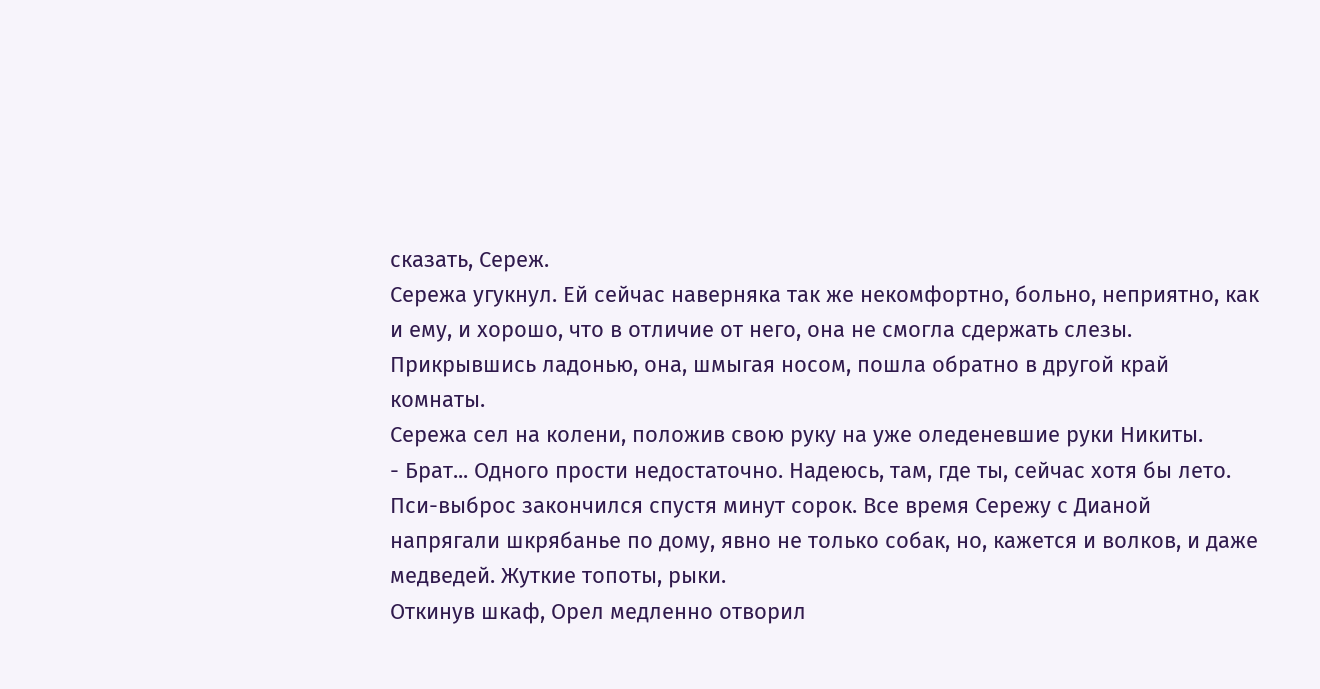сказать, Сереж.
Сережа угукнул. Ей сейчас наверняка так же некомфортно, больно, неприятно, как и ему, и хорошо, что в отличие от него, она не смогла сдержать слезы. Прикрывшись ладонью, она, шмыгая носом, пошла обратно в другой край комнаты.
Сережа сел на колени, положив свою руку на уже оледеневшие руки Никиты.
- Брат... Одного прости недостаточно. Надеюсь, там, где ты, сейчас хотя бы лето.
Пси-выброс закончился спустя минут сорок. Все время Сережу с Дианой напрягали шкрябанье по дому, явно не только собак, но, кажется и волков, и даже медведей. Жуткие топоты, рыки.
Откинув шкаф, Орел медленно отворил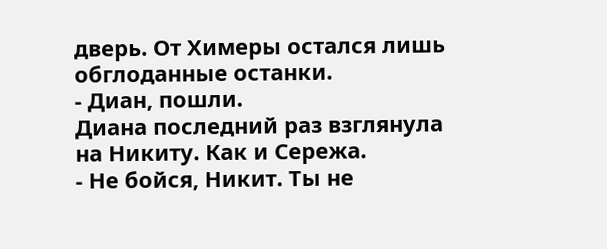дверь. От Химеры остался лишь обглоданные останки.
- Диан, пошли.
Диана последний раз взглянула на Никиту. Как и Сережа.
- Не бойся, Никит. Ты не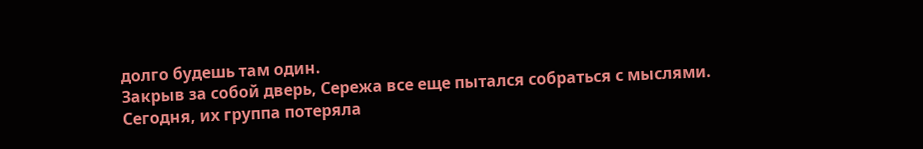долго будешь там один.
Закрыв за собой дверь, Сережа все еще пытался собраться с мыслями.
Сегодня, их группа потеряла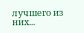лучшего из них...